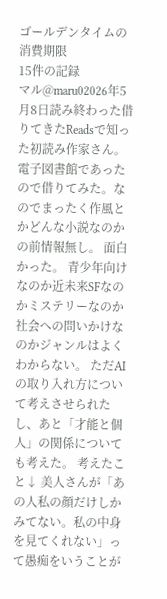ゴールデンタイムの消費期限
15件の記録
マル@maru02026年5月8日読み終わった借りてきたReadsで知った初読み作家さん。電子図書館であったので借りてみた。なのでまったく作風とかどんな小説なのかの前情報無し。 面白かった。 青少年向けなのか近未来SFなのかミステリーなのか社会への問いかけなのかジャンルはよくわからない。 ただAIの取り入れ方について考えさせられたし、あと「才能と個人」の関係についても考えた。 考えたこと↓ 美人さんが「あの人私の顔だけしかみてない。私の中身を見てくれない」って愚痴をいうことが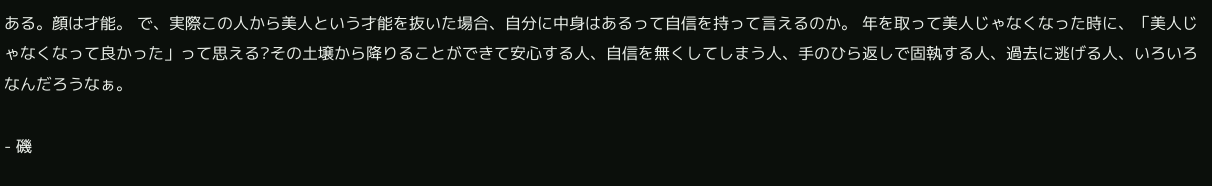ある。顔は才能。 で、実際この人から美人という才能を抜いた場合、自分に中身はあるって自信を持って言えるのか。 年を取って美人じゃなくなった時に、「美人じゃなくなって良かった」って思える?その土壌から降りることができて安心する人、自信を無くしてしまう人、手のひら返しで固執する人、過去に逃げる人、いろいろなんだろうなぁ。

- 磯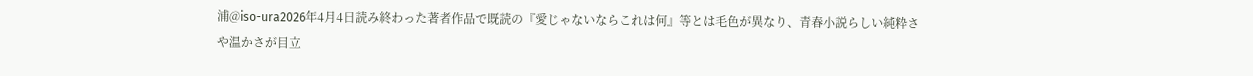浦@iso-ura2026年4月4日読み終わった著者作品で既読の『愛じゃないならこれは何』等とは毛色が異なり、青春小説らしい純粋さや温かさが目立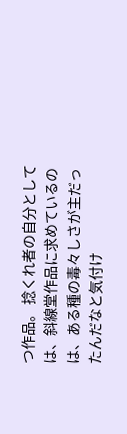つ作品。 捻くれ者の自分としては、斜線堂作品に求めているのは、ある種の毒々しさが主だったんだなと気付け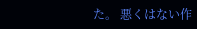た。 悪くはない作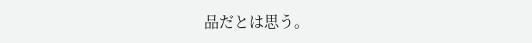品だとは思う。